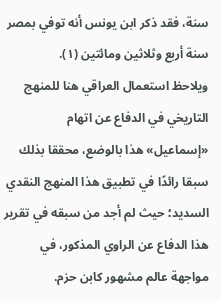سنة، فقد ذكر ابن يونس أنه توفي بمصر سنة أربع وثلاثين ومائتين (١).
ويلاحظ استعمال العراقي هنا للمنهج التاريخي في الدفاع عن اتهام «إسماعيل» هذا بالوضع، محققا بذلك سبقا رائدًا في تطبيق هذا المنهج النقدي السديد؛ حيث لم أجد من سبقه في تقرير هذا الدفاع عن الراوي المذكور، في مواجهة عالم مشهور كابن حزم.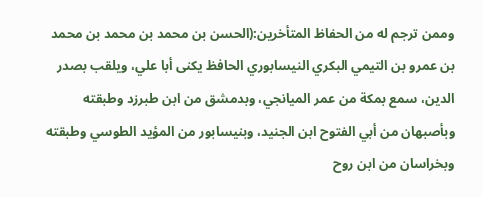وممن ترجم له من الحفاظ المتأخرين:(الحسن بن محمد بن محمد بن محمد بن عمرو بن التيمي البكري النيسابوري الحافظ يكنى أبا علي، ويلقب بصدر الدين، سمع بمكة من عمر الميانجي، وبدمشق من ابن طبرزد وطبقته وبأصبهان من أبي الفتوح ابن الجنيد، وبنيسابور من المؤيد الطوسي وطبقته وبخراسان من ابن روح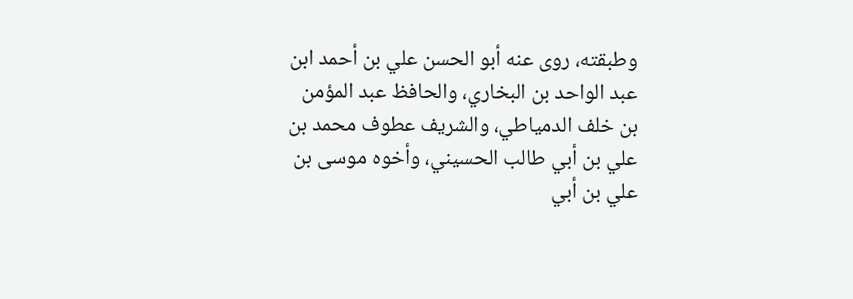وطبقته، روى عنه أبو الحسن علي بن أحمد ابن عبد الواحد بن البخاري، والحافظ عبد المؤمن بن خلف الدمياطي، والشريف عطوف محمد بن علي بن أبي طالب الحسيني، وأخوه موسى بن علي بن أبي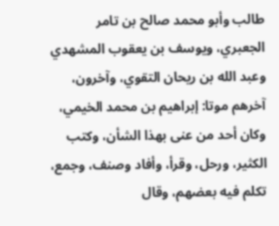طالب وأبو محمد صالح بن تامر الجعبري، ويوسف بن يعقوب المشهدي وعبد الله بن ريحان التقوي، وآخرون، آخرهم موتا: إبراهيم بن محمد الخيمي، وكان أحد من عنى بهذا الشأن، وكتب الكثير، ورحل، وقرأ، وأفاد وصنف، وجمع، تكلم فيه بعضهم، وقال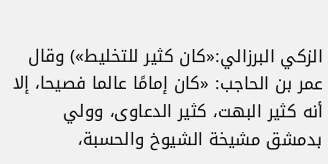الزكي البرزالي:«كان كثير للتخليط») وقال عمر بن الحاجب: «كان إمامًا عالما فصيحا، إلا أنه كثير البهت، كثير الدعاوى، وولي بدمشق مشيخة الشيوخ والحسبة،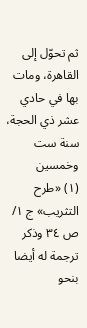ثم تحوّل إلى القاهرة، ومات بها في حادي عشر ذي الحجة، سنة ست وخمسين
(١) «طرح التثريب» ج ١/ ص ٣٤ وذكر ترجمة له أيضا بنحو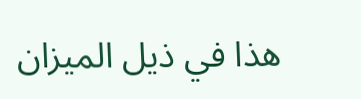هذا في ذيل الميزان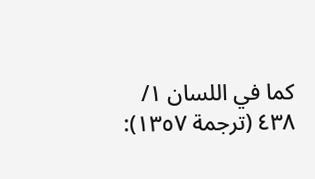كما في اللسان ١/ ٤٣٨ (ترجمة ١٣٥٧):